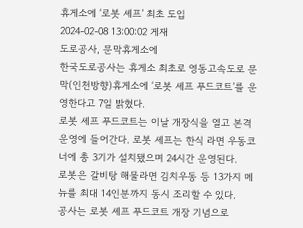휴게소에 ‘로봇 셰프’ 최초 도입
2024-02-08 13:00:02 게재
도로공사, 문막휴게소에
한국도로공사는 휴게소 최초로 영동고속도로 문막(인천방향)휴게소에 ‘로봇 셰프 푸드코트’를 운영한다고 7일 밝혔다.
로봇 셰프 푸드코트는 이날 개장식을 열고 본격 운영에 들어간다. 로봇 셰프는 한식 라면 우동코너에 총 3기가 설치됐으며 24시간 운영된다.
로봇은 갈비탕 해물라면 김치우동 등 13가지 메뉴를 최대 14인분까지 동시 조리할 수 있다.
공사는 로봇 셰프 푸드코트 개장 기념으로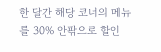한 달간 해당 코너의 메뉴를 30% 안팎으로 할인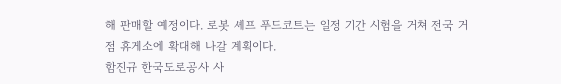해 판매할 예정이다. 로봇 셰프 푸드코트는 일정 기간 시험을 거쳐 전국 거점 휴게소에 확대해 나갈 계획이다.
함진규 한국도로공사 사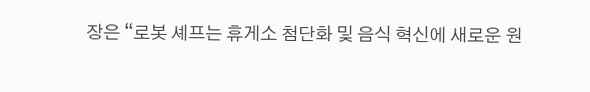장은 “로봇 셰프는 휴게소 첨단화 및 음식 혁신에 새로운 원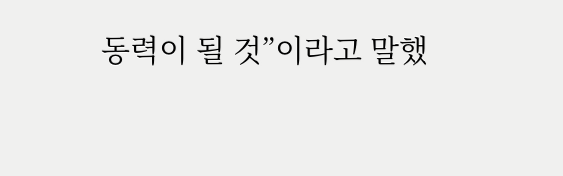동력이 될 것”이라고 말했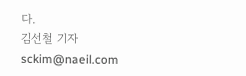다.
김선철 기자 sckim@naeil.com